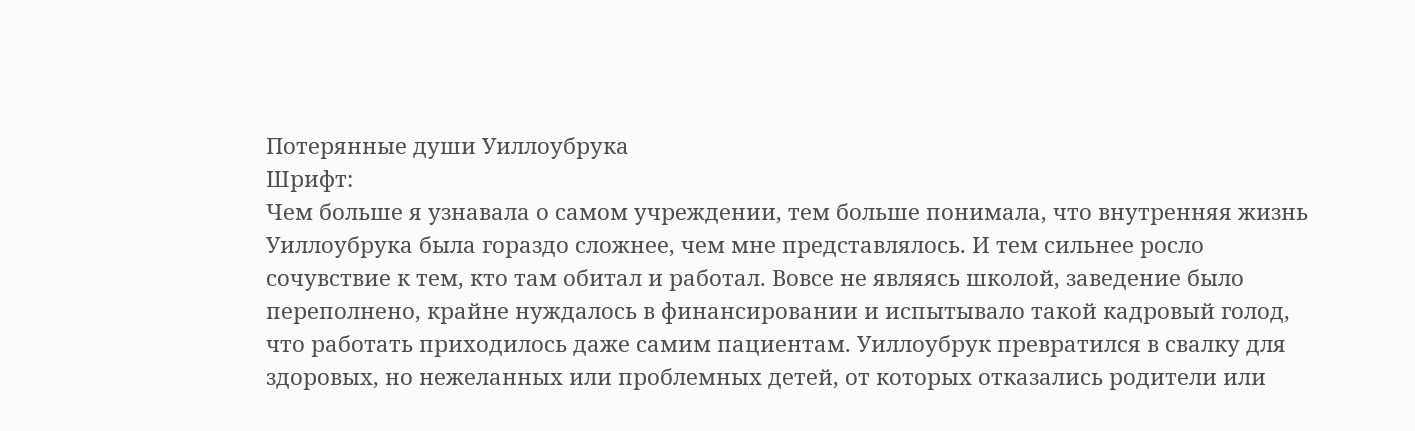Потерянные души Уиллоубрука
Шрифт:
Чем больше я узнавала о самом учреждении, тем больше понимала, что внутренняя жизнь Уиллоубрука была гораздо сложнее, чем мне представлялось. И тем сильнее росло сочувствие к тем, кто там обитал и работал. Вовсе не являясь школой, заведение было переполнено, крайне нуждалось в финансировании и испытывало такой кадровый голод, что работать приходилось даже самим пациентам. Уиллоубрук превратился в свалку для здоровых, но нежеланных или проблемных детей, от которых отказались родители или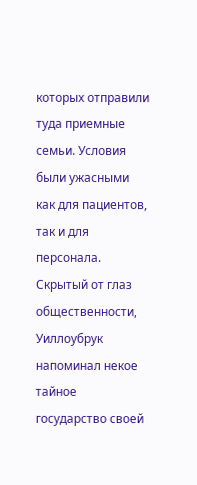которых отправили туда приемные семьи. Условия были ужасными как для пациентов, так и для персонала. Скрытый от глаз общественности, Уиллоубрук напоминал некое тайное государство своей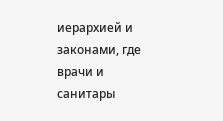иерархией и законами, где врачи и санитары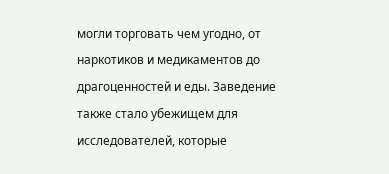могли торговать чем угодно, от наркотиков и медикаментов до драгоценностей и еды. Заведение также стало убежищем для исследователей, которые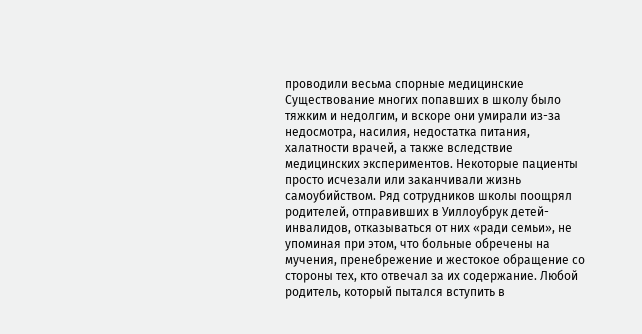проводили весьма спорные медицинские
Существование многих попавших в школу было тяжким и недолгим, и вскоре они умирали из-за недосмотра, насилия, недостатка питания, халатности врачей, а также вследствие медицинских экспериментов. Некоторые пациенты просто исчезали или заканчивали жизнь самоубийством. Ряд сотрудников школы поощрял родителей, отправивших в Уиллоубрук детей-инвалидов, отказываться от них «ради семьи», не упоминая при этом, что больные обречены на мучения, пренебрежение и жестокое обращение со стороны тех, кто отвечал за их содержание. Любой родитель, который пытался вступить в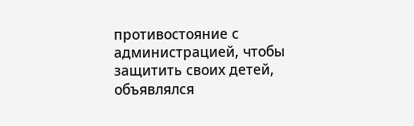противостояние с администрацией, чтобы защитить своих детей, объявлялся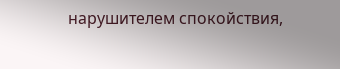нарушителем спокойствия,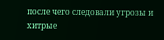после чего следовали угрозы и хитрые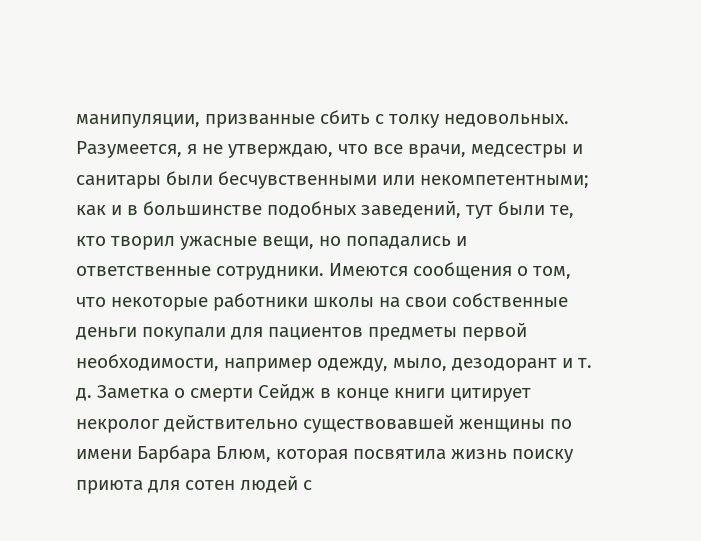манипуляции, призванные сбить с толку недовольных. Разумеется, я не утверждаю, что все врачи, медсестры и санитары были бесчувственными или некомпетентными; как и в большинстве подобных заведений, тут были те, кто творил ужасные вещи, но попадались и ответственные сотрудники. Имеются сообщения о том, что некоторые работники школы на свои собственные деньги покупали для пациентов предметы первой необходимости, например одежду, мыло, дезодорант и т. д. Заметка о смерти Сейдж в конце книги цитирует некролог действительно существовавшей женщины по имени Барбара Блюм, которая посвятила жизнь поиску приюта для сотен людей с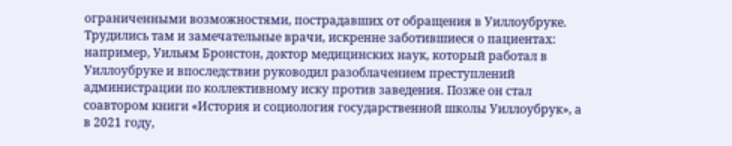ограниченными возможностями, пострадавших от обращения в Уиллоубруке.
Трудились там и замечательные врачи, искренне заботившиеся о пациентах: например, Уильям Бронстон, доктор медицинских наук, который работал в Уиллоубруке и впоследствии руководил разоблачением преступлений администрации по коллективному иску против заведения. Позже он стал соавтором книги «История и социология государственной школы Уиллоубрук», а в 2021 году,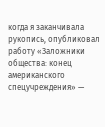когда я заканчивала рукопись, опубликовал работу «Заложники общества: конец американского спецучреждения» —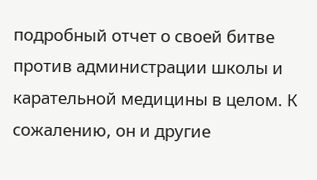подробный отчет о своей битве против администрации школы и карательной медицины в целом. К сожалению, он и другие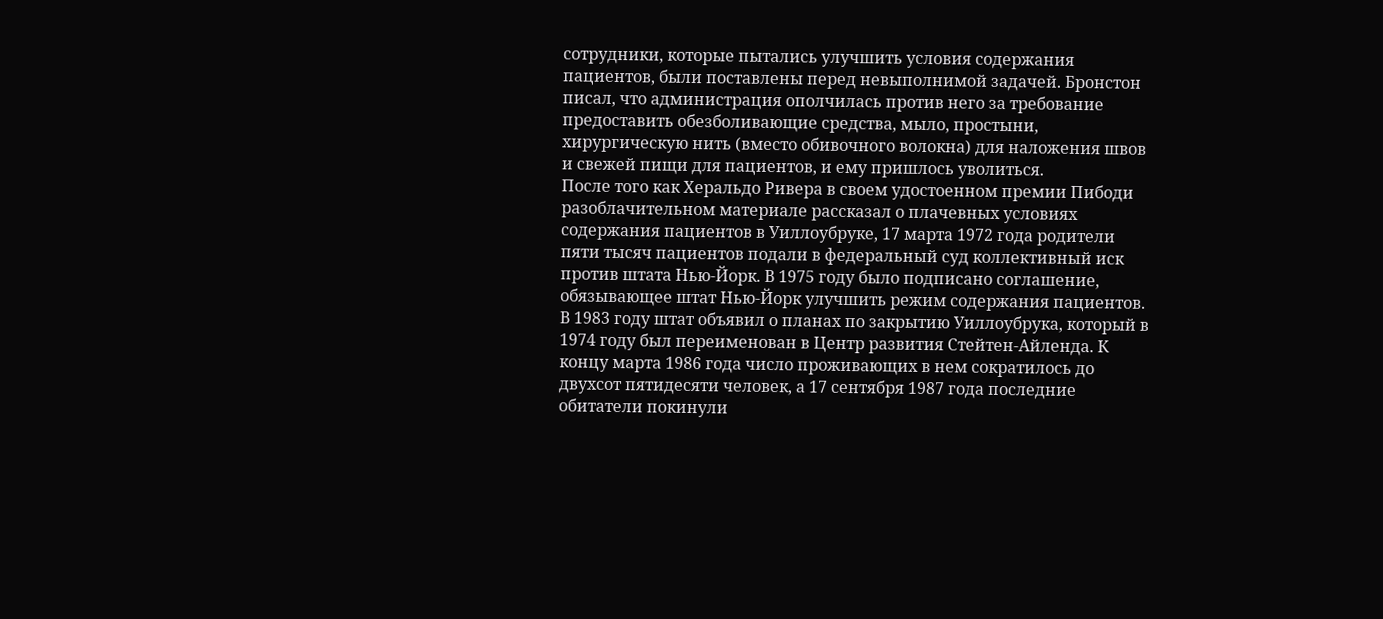сотрудники, которые пытались улучшить условия содержания пациентов, были поставлены перед невыполнимой задачей. Бронстон писал, что администрация ополчилась против него за требование предоставить обезболивающие средства, мыло, простыни, хирургическую нить (вместо обивочного волокна) для наложения швов и свежей пищи для пациентов, и ему пришлось уволиться.
После того как Херальдо Ривера в своем удостоенном премии Пибоди разоблачительном материале рассказал о плачевных условиях содержания пациентов в Уиллоубруке, 17 марта 1972 года родители пяти тысяч пациентов подали в федеральный суд коллективный иск против штата Нью-Йорк. В 1975 году было подписано соглашение, обязывающее штат Нью-Йорк улучшить режим содержания пациентов.
В 1983 году штат объявил о планах по закрытию Уиллоубрука, который в 1974 году был переименован в Центр развития Стейтен-Айленда. К концу марта 1986 года число проживающих в нем сократилось до двухсот пятидесяти человек, а 17 сентября 1987 года последние обитатели покинули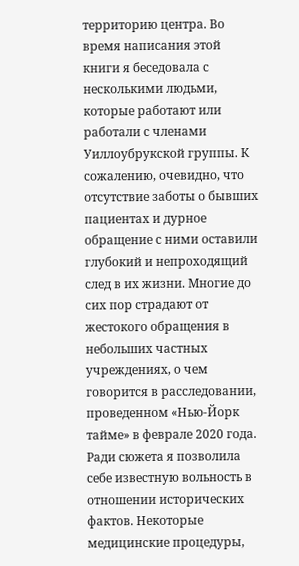территорию центра. Во время написания этой книги я беседовала с несколькими людьми, которые работают или работали с членами Уиллоубрукской группы. К сожалению, очевидно, что отсутствие заботы о бывших пациентах и дурное обращение с ними оставили глубокий и непроходящий след в их жизни. Многие до сих пор страдают от жестокого обращения в небольших частных учреждениях, о чем говорится в расследовании, проведенном «Нью-Йорк тайме» в феврале 2020 года.
Ради сюжета я позволила себе известную вольность в отношении исторических фактов. Некоторые медицинские процедуры,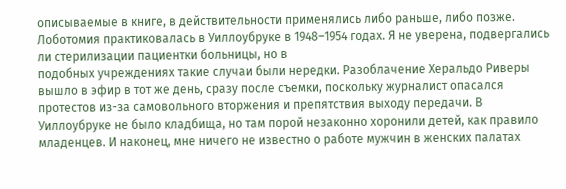описываемые в книге, в действительности применялись либо раньше, либо позже. Лоботомия практиковалась в Уиллоубруке в 1948–1954 годах. Я не уверена, подвергались ли стерилизации пациентки больницы, но в
подобных учреждениях такие случаи были нередки. Разоблачение Херальдо Риверы вышло в эфир в тот же день, сразу после съемки, поскольку журналист опасался протестов из-за самовольного вторжения и препятствия выходу передачи. В Уиллоубруке не было кладбища, но там порой незаконно хоронили детей, как правило младенцев. И наконец, мне ничего не известно о работе мужчин в женских палатах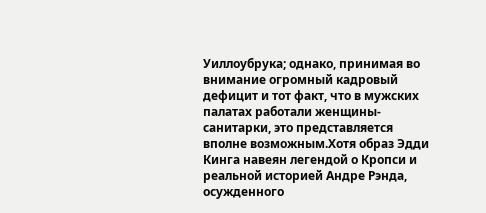Уиллоубрука; однако, принимая во внимание огромный кадровый дефицит и тот факт, что в мужских палатах работали женщины-санитарки, это представляется вполне возможным.Хотя образ Эдди Кинга навеян легендой о Кропси и реальной историей Андре Рэнда, осужденного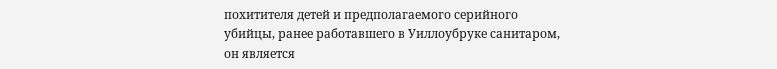похитителя детей и предполагаемого серийного убийцы, ранее работавшего в Уиллоубруке санитаром, он является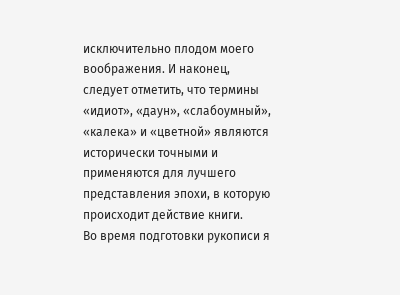исключительно плодом моего воображения. И наконец, следует отметить, что термины «идиот», «даун», «слабоумный», «калека» и «цветной» являются исторически точными и применяются для лучшего представления эпохи, в которую происходит действие книги.
Во время подготовки рукописи я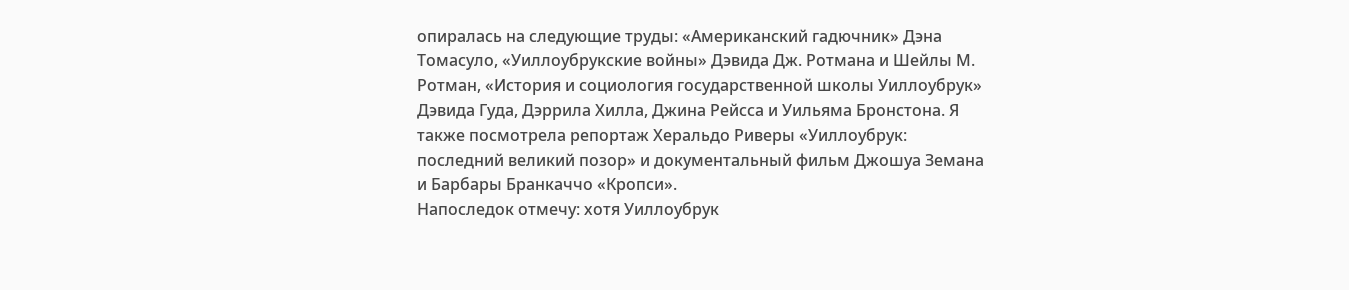опиралась на следующие труды: «Американский гадючник» Дэна Томасуло, «Уиллоубрукские войны» Дэвида Дж. Ротмана и Шейлы М. Ротман, «История и социология государственной школы Уиллоубрук» Дэвида Гуда, Дэррила Хилла, Джина Рейсса и Уильяма Бронстона. Я также посмотрела репортаж Херальдо Риверы «Уиллоубрук: последний великий позор» и документальный фильм Джошуа Земана и Барбары Бранкаччо «Кропси».
Напоследок отмечу: хотя Уиллоубрук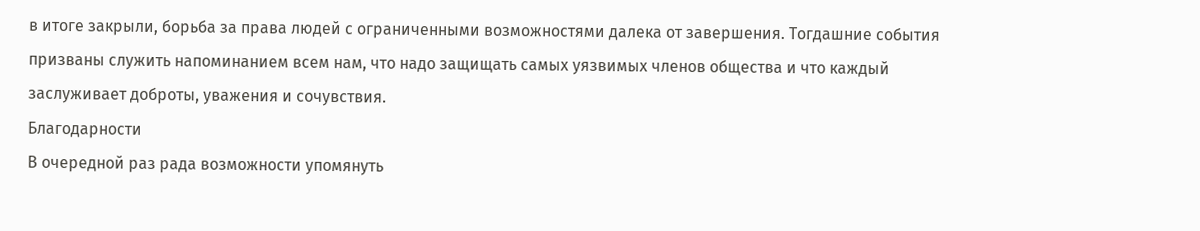в итоге закрыли, борьба за права людей с ограниченными возможностями далека от завершения. Тогдашние события призваны служить напоминанием всем нам, что надо защищать самых уязвимых членов общества и что каждый заслуживает доброты, уважения и сочувствия.
Благодарности
В очередной раз рада возможности упомянуть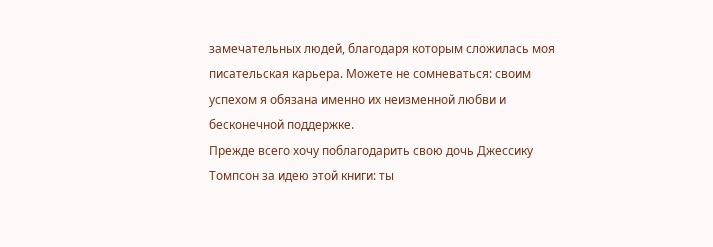замечательных людей, благодаря которым сложилась моя писательская карьера. Можете не сомневаться: своим успехом я обязана именно их неизменной любви и бесконечной поддержке.
Прежде всего хочу поблагодарить свою дочь Джессику Томпсон за идею этой книги: ты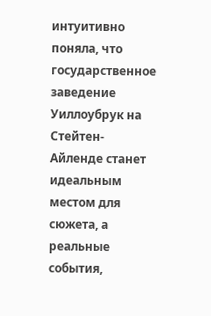интуитивно поняла, что государственное заведение Уиллоубрук на Стейтен-Айленде станет идеальным местом для сюжета, а реальные события,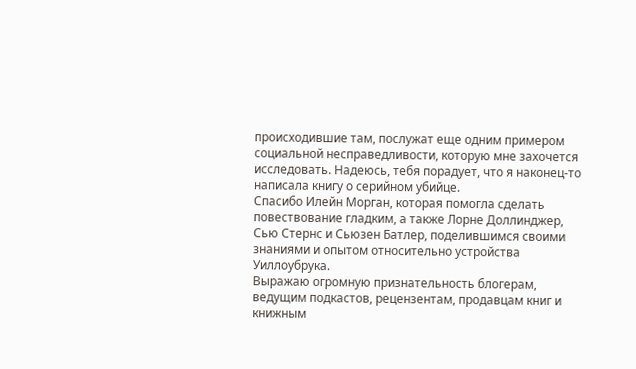происходившие там, послужат еще одним примером социальной несправедливости, которую мне захочется исследовать. Надеюсь, тебя порадует, что я наконец-то написала книгу о серийном убийце.
Спасибо Илейн Морган, которая помогла сделать повествование гладким, а также Лорне Доллинджер, Сью Стернс и Сьюзен Батлер, поделившимся своими знаниями и опытом относительно устройства Уиллоубрука.
Выражаю огромную признательность блогерам, ведущим подкастов, рецензентам, продавцам книг и книжным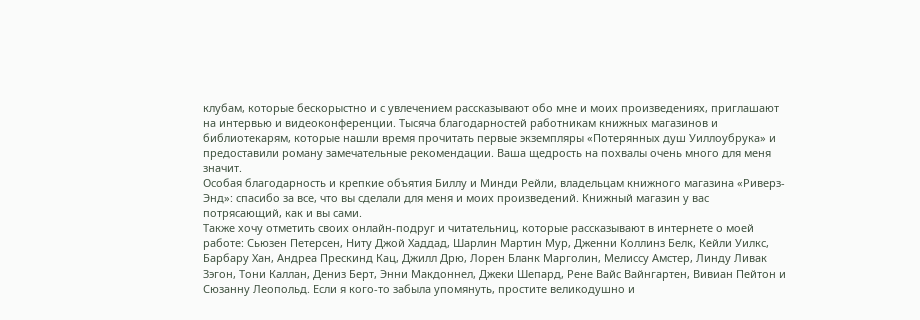клубам, которые бескорыстно и с увлечением рассказывают обо мне и моих произведениях, приглашают на интервью и видеоконференции. Тысяча благодарностей работникам книжных магазинов и библиотекарям, которые нашли время прочитать первые экземпляры «Потерянных душ Уиллоубрука» и предоставили роману замечательные рекомендации. Ваша щедрость на похвалы очень много для меня значит.
Особая благодарность и крепкие объятия Биллу и Минди Рейли, владельцам книжного магазина «Риверз-Энд»: спасибо за все, что вы сделали для меня и моих произведений. Книжный магазин у вас потрясающий, как и вы сами.
Также хочу отметить своих онлайн-подруг и читательниц, которые рассказывают в интернете о моей работе: Сьюзен Петерсен, Ниту Джой Хаддад, Шарлин Мартин Мур, Дженни Коллинз Белк, Кейли Уилкс, Барбару Хан, Андреа Прескинд Кац, Джилл Дрю, Лорен Бланк Марголин, Мелиссу Амстер, Линду Ливак Зэгон, Тони Каллан, Дениз Берт, Энни Макдоннел, Джеки Шепард, Рене Вайс Вайнгартен, Вивиан Пейтон и Сюзанну Леопольд. Если я кого-то забыла упомянуть, простите великодушно и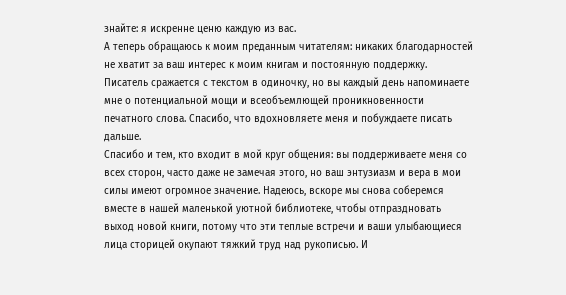знайте: я искренне ценю каждую из вас.
А теперь обращаюсь к моим преданным читателям: никаких благодарностей не хватит за ваш интерес к моим книгам и постоянную поддержку. Писатель сражается с текстом в одиночку, но вы каждый день напоминаете мне о потенциальной мощи и всеобъемлющей проникновенности печатного слова. Спасибо, что вдохновляете меня и побуждаете писать дальше.
Спасибо и тем, кто входит в мой круг общения: вы поддерживаете меня со всех сторон, часто даже не замечая этого, но ваш энтузиазм и вера в мои силы имеют огромное значение. Надеюсь, вскоре мы снова соберемся вместе в нашей маленькой уютной библиотеке, чтобы отпраздновать выход новой книги, потому что эти теплые встречи и ваши улыбающиеся лица сторицей окупают тяжкий труд над рукописью. И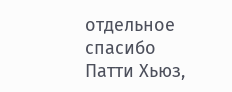отдельное спасибо Патти Хьюз,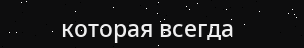которая всегда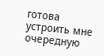готова устроить мне очередную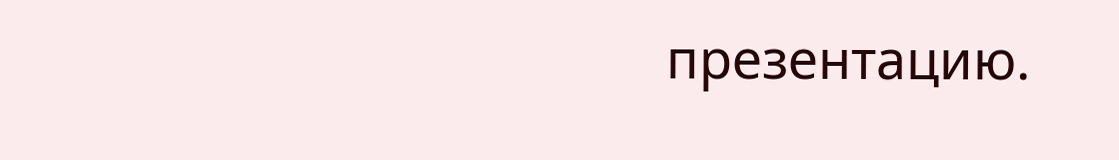презентацию.